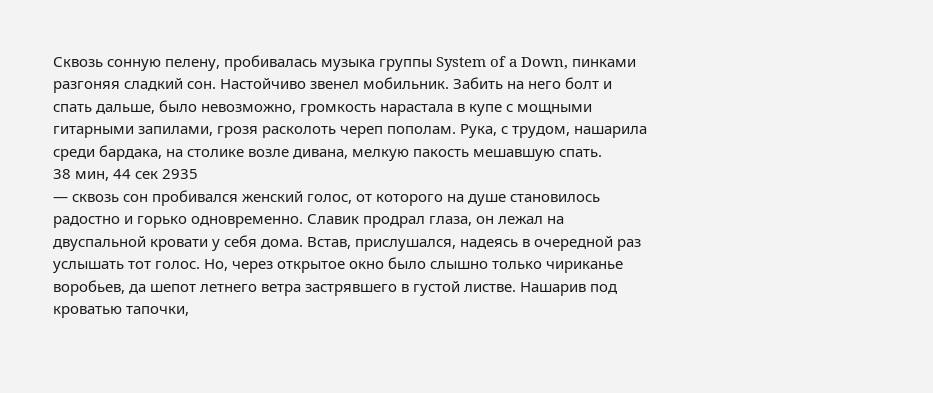Сквозь сонную пелену, пробивалась музыка группы System of a Down, пинками разгоняя сладкий сон. Настойчиво звенел мобильник. Забить на него болт и спать дальше, было невозможно, громкость нарастала в купе с мощными гитарными запилами, грозя расколоть череп пополам. Рука, с трудом, нашарила среди бардака, на столике возле дивана, мелкую пакость мешавшую спать.
38 мин, 44 сек 2935
— сквозь сон пробивался женский голос, от которого на душе становилось радостно и горько одновременно. Славик продрал глаза, он лежал на двуспальной кровати у себя дома. Встав, прислушался, надеясь в очередной раз услышать тот голос. Но, через открытое окно было слышно только чириканье воробьев, да шепот летнего ветра застрявшего в густой листве. Нашарив под кроватью тапочки,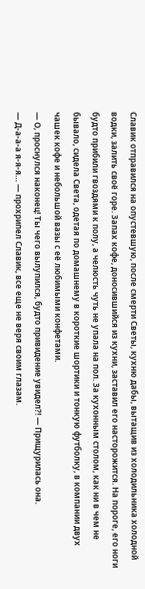Славик отправился на опустевшую, после смерти Светы, кухню дабы, вытащив из холодильника холодной водки, залить своё горе. Запах кофе, доносившийся из кухни, заставил его насторожится. На пороге, его ноги будто прибили гвоздями к полу, а челюсть чуть не упала на пол. За кухонным столом, как ни в чем не бывало, сидела Света, одетая по домашнему в короткие шортики и тонкую футболку, в компании двух чашек кофе и небольшой вазы с её любимыми конфетами.
— О, проснулся наконец! Ты чего вылупился, будто привидение увидел?! — Прищурилась она.
— Д-а-а-а я-я-я… — прохрипел Славик, все еще не веря своим глазам.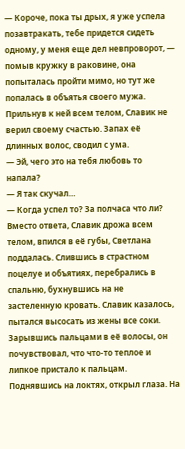— Короче, пока ты дрых, я уже успела позавтракать, тебе придется сидеть одному, у меня еще дел невпроворот, — помыв кружку в раковине, она попыталась пройти мимо, но тут же попалась в объятья своего мужа. Прильнув к ней всем телом, Славик не верил своему счастью. Запах её длинных волос, сводил с ума.
— Эй, чего это на тебя любовь то напала?
— Я так скучал…
— Когда успел то? За полчаса что ли?
Вместо ответа, Славик дрожа всем телом, впился в её губы, Светлана поддалась. Слившись в страстном поцелуе и объятиях, перебрались в спальню, бухнувшись на не застеленную кровать. Славик казалось, пытался высосать из жены все соки. Зарывшись пальцами в её волосы, он почувствовал, что что-то теплое и липкое пристало к пальцам. Поднявшись на локтях, открыл глаза. На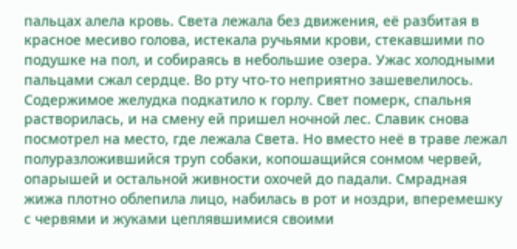пальцах алела кровь. Света лежала без движения, её разбитая в красное месиво голова, истекала ручьями крови, стекавшими по подушке на пол, и собираясь в небольшие озера. Ужас холодными пальцами сжал сердце. Во рту что-то неприятно зашевелилось. Содержимое желудка подкатило к горлу. Свет померк, спальня растворилась, и на смену ей пришел ночной лес. Славик снова посмотрел на место, где лежала Света. Но вместо неё в траве лежал полуразложившийся труп собаки, копошащийся сонмом червей, опарышей и остальной живности охочей до падали. Смрадная жижа плотно облепила лицо, набилась в рот и ноздри, вперемешку с червями и жуками цеплявшимися своими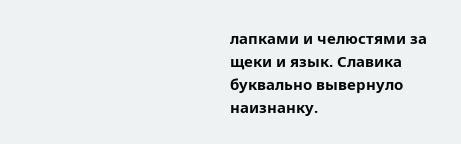лапками и челюстями за щеки и язык. Славика буквально вывернуло наизнанку.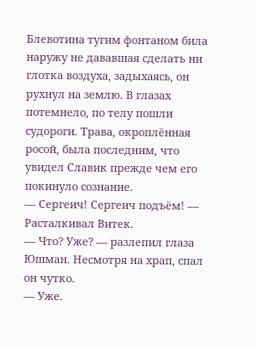Блевотина тугим фонтаном била наружу не дававшая сделать ни глотка воздуха, задыхаясь, он рухнул на землю. В глазах потемнело, по телу пошли судороги. Трава, окроплённая росой, была последним, что увидел Славик прежде чем его покинуло сознание.
— Сергеич! Сергеич подъём! — Расталкивал Витек.
— Что? Уже? — разлепил глаза Юшман. Несмотря на храп, спал он чутко.
— Уже.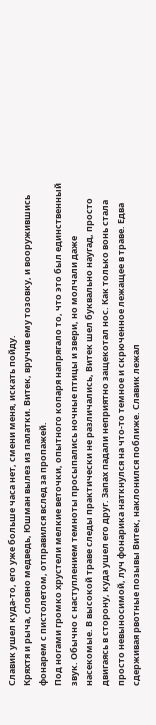Славик ушел куда-то, его уже больше часа нет, смени меня, искать пойду.
Кряхтя и рыча, словно медведь, Юшман вылез из палатки. Витек, вручив ему тозовку, и вооружившись фонарем с пистолетом, отправился вслед за пропажей.
Под ногами громко хрустели мелкие веточки, опытного копаря напрягало то, что это был единственный звук. Обычно с наступлением темноты просыпались ночные птицы и звери, но молчали даже насекомые. В высокой траве следы практически не различались, Витек шел буквально наугад, просто двигаясь в сторону, куда ушел его друг. Запах падали неприятно защекотал нос. Как только вонь стала просто невыносимой, луч фонарика наткнулся на что-то темное и скрюченное лежащее в траве. Едва сдерживая рвотные позывы Витек, наклонился поближе. Славик лежал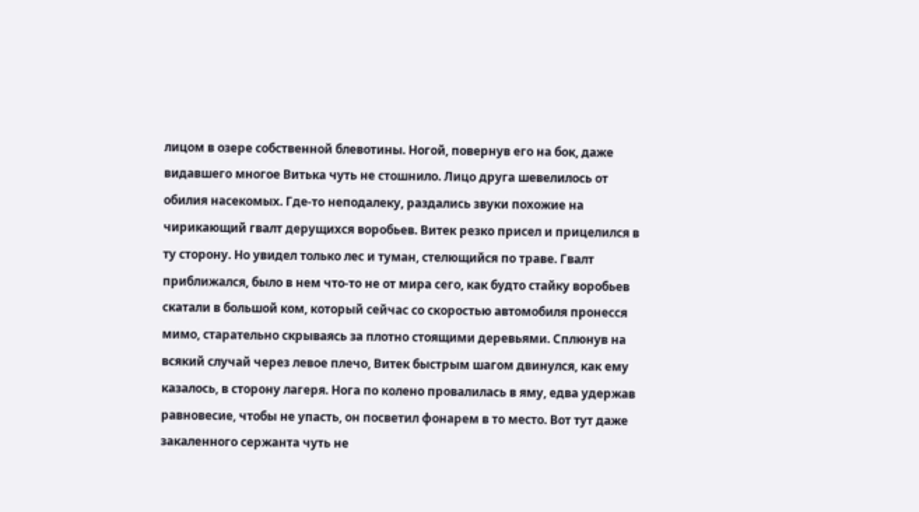лицом в озере собственной блевотины. Ногой, повернув его на бок, даже видавшего многое Витька чуть не стошнило. Лицо друга шевелилось от обилия насекомых. Где-то неподалеку, раздались звуки похожие на чирикающий гвалт дерущихся воробьев. Витек резко присел и прицелился в ту сторону. Но увидел только лес и туман, стелющийся по траве. Гвалт приближался, было в нем что-то не от мира сего, как будто стайку воробьев скатали в большой ком, который сейчас со скоростью автомобиля пронесся мимо, старательно скрываясь за плотно стоящими деревьями. Сплюнув на всякий случай через левое плечо, Витек быстрым шагом двинулся, как ему казалось, в сторону лагеря. Нога по колено провалилась в яму, едва удержав равновесие, чтобы не упасть, он посветил фонарем в то место. Вот тут даже закаленного сержанта чуть не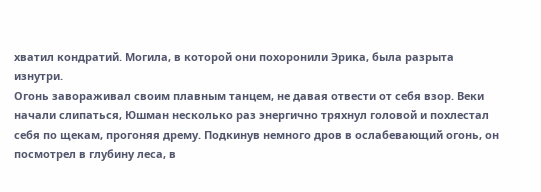хватил кондратий. Могила, в которой они похоронили Эрика, была разрыта изнутри.
Огонь завораживал своим плавным танцем, не давая отвести от себя взор. Веки начали слипаться, Юшман несколько раз энергично тряхнул головой и похлестал себя по щекам, прогоняя дрему. Подкинув немного дров в ослабевающий огонь, он посмотрел в глубину леса, в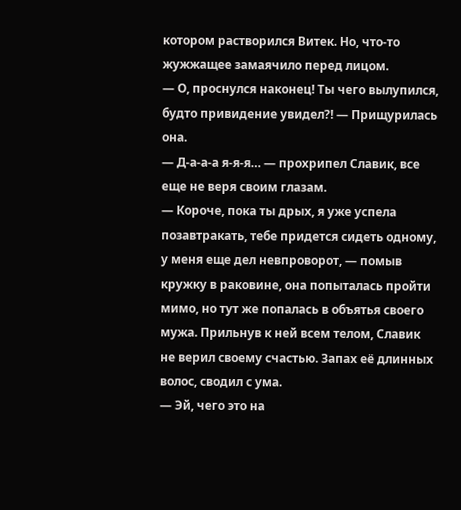котором растворился Витек. Но, что-то жужжащее замаячило перед лицом.
— О, проснулся наконец! Ты чего вылупился, будто привидение увидел?! — Прищурилась она.
— Д-а-а-а я-я-я… — прохрипел Славик, все еще не веря своим глазам.
— Короче, пока ты дрых, я уже успела позавтракать, тебе придется сидеть одному, у меня еще дел невпроворот, — помыв кружку в раковине, она попыталась пройти мимо, но тут же попалась в объятья своего мужа. Прильнув к ней всем телом, Славик не верил своему счастью. Запах её длинных волос, сводил с ума.
— Эй, чего это на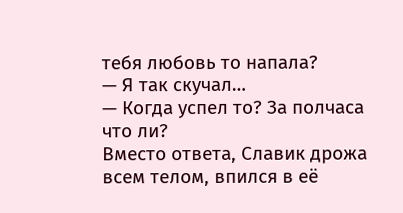тебя любовь то напала?
— Я так скучал…
— Когда успел то? За полчаса что ли?
Вместо ответа, Славик дрожа всем телом, впился в её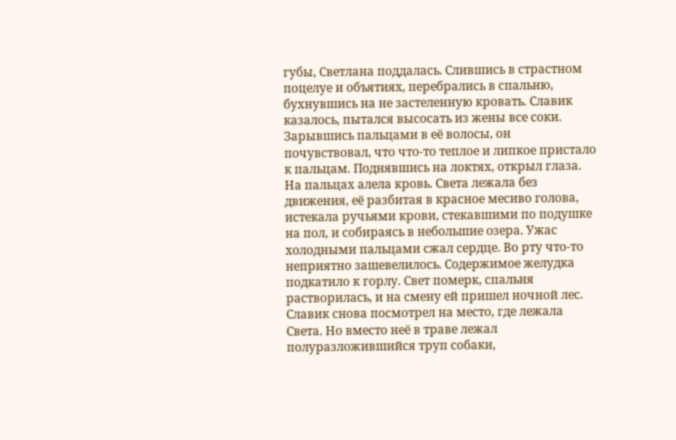губы, Светлана поддалась. Слившись в страстном поцелуе и объятиях, перебрались в спальню, бухнувшись на не застеленную кровать. Славик казалось, пытался высосать из жены все соки. Зарывшись пальцами в её волосы, он почувствовал, что что-то теплое и липкое пристало к пальцам. Поднявшись на локтях, открыл глаза. На пальцах алела кровь. Света лежала без движения, её разбитая в красное месиво голова, истекала ручьями крови, стекавшими по подушке на пол, и собираясь в небольшие озера. Ужас холодными пальцами сжал сердце. Во рту что-то неприятно зашевелилось. Содержимое желудка подкатило к горлу. Свет померк, спальня растворилась, и на смену ей пришел ночной лес. Славик снова посмотрел на место, где лежала Света. Но вместо неё в траве лежал полуразложившийся труп собаки,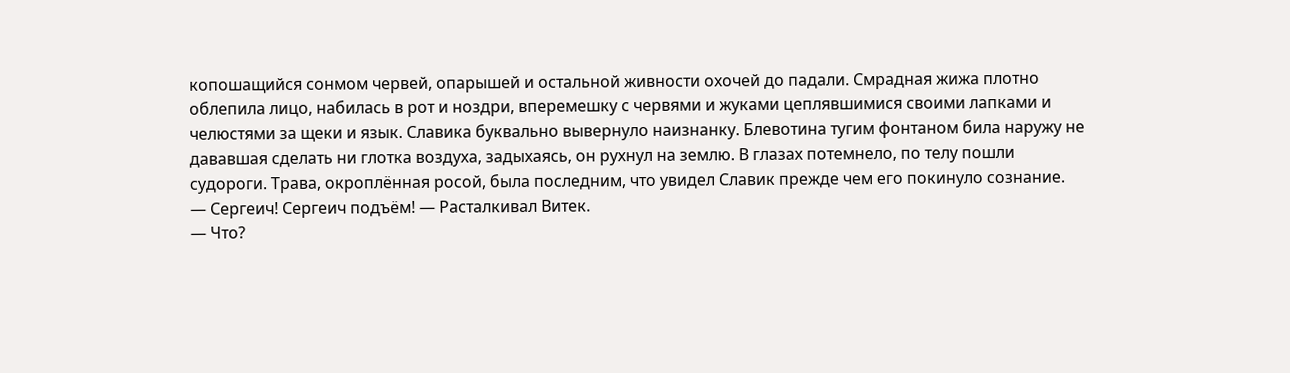копошащийся сонмом червей, опарышей и остальной живности охочей до падали. Смрадная жижа плотно облепила лицо, набилась в рот и ноздри, вперемешку с червями и жуками цеплявшимися своими лапками и челюстями за щеки и язык. Славика буквально вывернуло наизнанку. Блевотина тугим фонтаном била наружу не дававшая сделать ни глотка воздуха, задыхаясь, он рухнул на землю. В глазах потемнело, по телу пошли судороги. Трава, окроплённая росой, была последним, что увидел Славик прежде чем его покинуло сознание.
— Сергеич! Сергеич подъём! — Расталкивал Витек.
— Что?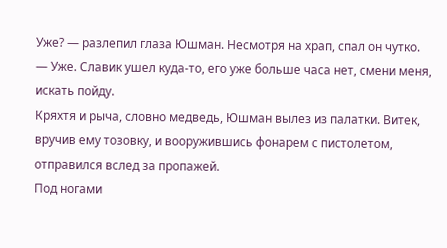Уже? — разлепил глаза Юшман. Несмотря на храп, спал он чутко.
— Уже. Славик ушел куда-то, его уже больше часа нет, смени меня, искать пойду.
Кряхтя и рыча, словно медведь, Юшман вылез из палатки. Витек, вручив ему тозовку, и вооружившись фонарем с пистолетом, отправился вслед за пропажей.
Под ногами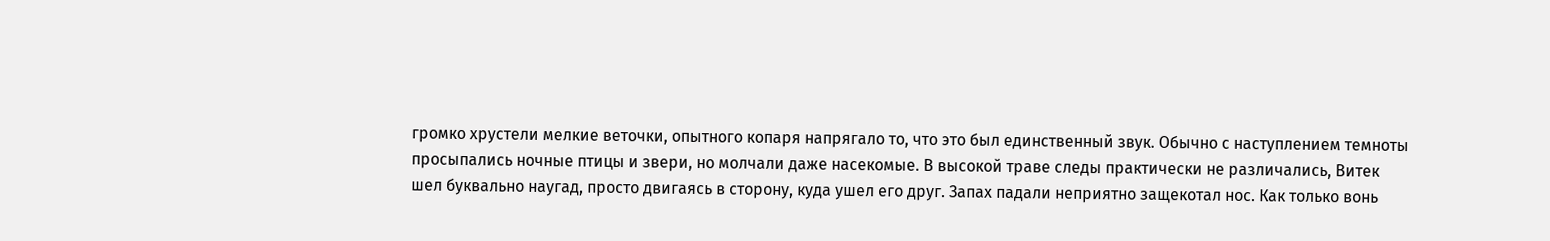громко хрустели мелкие веточки, опытного копаря напрягало то, что это был единственный звук. Обычно с наступлением темноты просыпались ночные птицы и звери, но молчали даже насекомые. В высокой траве следы практически не различались, Витек шел буквально наугад, просто двигаясь в сторону, куда ушел его друг. Запах падали неприятно защекотал нос. Как только вонь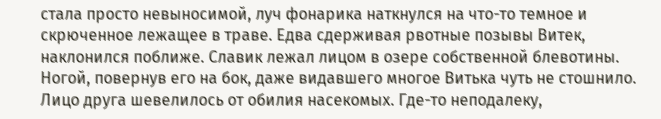стала просто невыносимой, луч фонарика наткнулся на что-то темное и скрюченное лежащее в траве. Едва сдерживая рвотные позывы Витек, наклонился поближе. Славик лежал лицом в озере собственной блевотины. Ногой, повернув его на бок, даже видавшего многое Витька чуть не стошнило. Лицо друга шевелилось от обилия насекомых. Где-то неподалеку,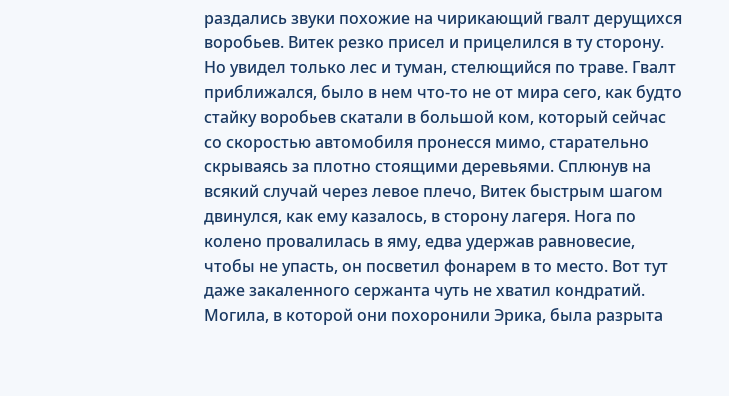раздались звуки похожие на чирикающий гвалт дерущихся воробьев. Витек резко присел и прицелился в ту сторону. Но увидел только лес и туман, стелющийся по траве. Гвалт приближался, было в нем что-то не от мира сего, как будто стайку воробьев скатали в большой ком, который сейчас со скоростью автомобиля пронесся мимо, старательно скрываясь за плотно стоящими деревьями. Сплюнув на всякий случай через левое плечо, Витек быстрым шагом двинулся, как ему казалось, в сторону лагеря. Нога по колено провалилась в яму, едва удержав равновесие, чтобы не упасть, он посветил фонарем в то место. Вот тут даже закаленного сержанта чуть не хватил кондратий. Могила, в которой они похоронили Эрика, была разрыта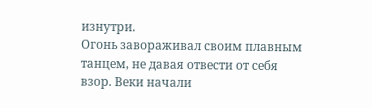изнутри.
Огонь завораживал своим плавным танцем, не давая отвести от себя взор. Веки начали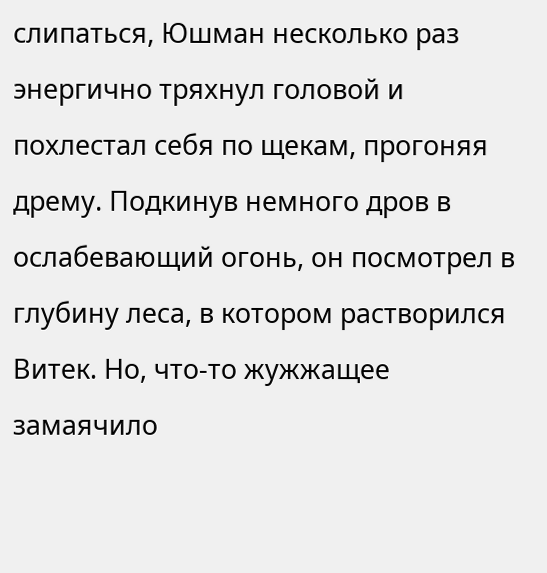слипаться, Юшман несколько раз энергично тряхнул головой и похлестал себя по щекам, прогоняя дрему. Подкинув немного дров в ослабевающий огонь, он посмотрел в глубину леса, в котором растворился Витек. Но, что-то жужжащее замаячило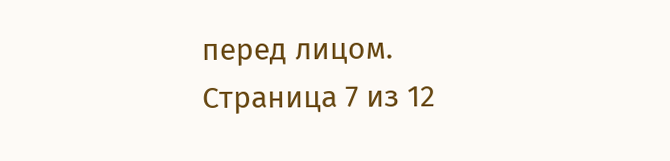перед лицом.
Страница 7 из 12